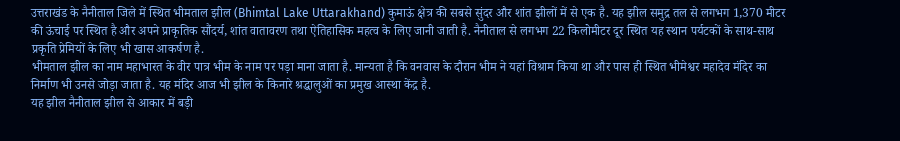उत्तराखंड के नैनीताल जिले में स्थित भीमताल झील (Bhimtal Lake Uttarakhand) कुमाऊं क्षेत्र की सबसे सुंदर और शांत झीलों में से एक है. यह झील समुद्र तल से लगभग 1,370 मीटर की ऊंचाई पर स्थित है और अपने प्राकृतिक सौंदर्य, शांत वातावरण तथा ऐतिहासिक महत्व के लिए जानी जाती है. नैनीताल से लगभग 22 किलोमीटर दूर स्थित यह स्थान पर्यटकों के साथ-साथ प्रकृति प्रेमियों के लिए भी खास आकर्षण है.
भीमताल झील का नाम महाभारत के वीर पात्र भीम के नाम पर पड़ा माना जाता है. मान्यता है कि वनवास के दौरान भीम ने यहां विश्राम किया था और पास ही स्थित भीमेश्वर महादेव मंदिर का निर्माण भी उनसे जोड़ा जाता है. यह मंदिर आज भी झील के किनारे श्रद्धालुओं का प्रमुख आस्था केंद्र है.
यह झील नैनीताल झील से आकार में बड़ी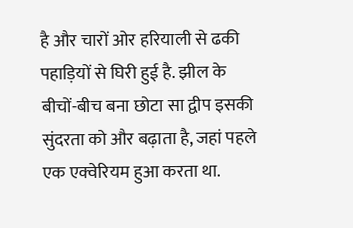है और चारों ओर हरियाली से ढकी पहाड़ियों से घिरी हुई है. झील के बीचों-बीच बना छोटा सा द्वीप इसकी सुंदरता को और बढ़ाता है, जहां पहले एक एक्वेरियम हुआ करता था.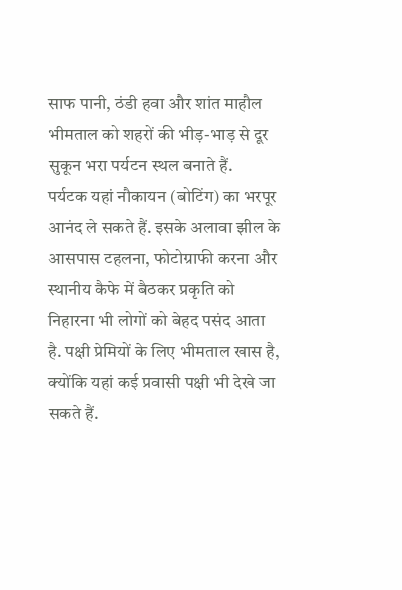साफ पानी, ठंडी हवा और शांत माहौल भीमताल को शहरों की भीड़-भाड़ से दूर सुकून भरा पर्यटन स्थल बनाते हैं.
पर्यटक यहां नौकायन (बोटिंग) का भरपूर आनंद ले सकते हैं. इसके अलावा झील के आसपास टहलना, फोटोग्राफी करना और स्थानीय कैफे में बैठकर प्रकृति को निहारना भी लोगों को बेहद पसंद आता है. पक्षी प्रेमियों के लिए भीमताल खास है, क्योंकि यहां कई प्रवासी पक्षी भी देखे जा सकते हैं.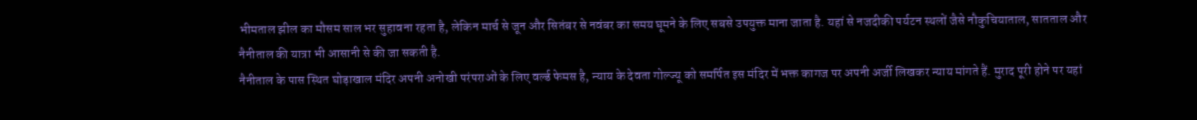भीमताल झील का मौसम साल भर सुहावना रहता है, लेकिन मार्च से जून और सितंबर से नवंबर का समय घूमने के लिए सबसे उपयुक्त माना जाता है. यहां से नजदीकी पर्यटन स्थलों जैसे नौकुचियाताल, सातताल और नैनीताल की यात्रा भी आसानी से की जा सकती है.
नैनीताल के पास स्थित घोड़ाखाल मंदिर अपनी अनोखी परंपराओं के लिए वर्ल्ड फेमस है, न्याय के देवता गोल्ज्यू को समर्पित इस मंदिर में भक्त कागज पर अपनी अर्जी लिखकर न्याय मांगते हैं. मुराद पूरी होने पर यहां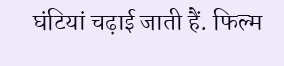घंटियां चढ़ाई जाती हैं. फिल्म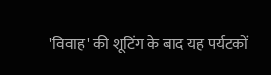'विवाह' की शूटिंग के बाद यह पर्यटकों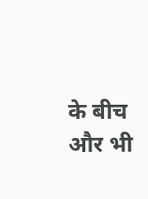के बीच और भी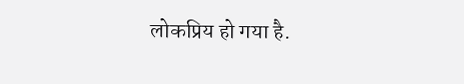लोकप्रिय हो गया है.